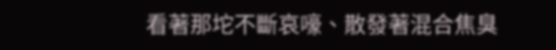看著那坨不斷哀嚎、散發著混合焦臭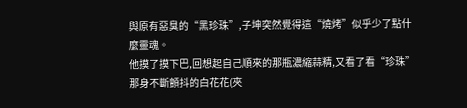與原有惡臭的“黑珍珠”,子坤突然覺得這“燒烤”似乎少了點什麼靈魂。
他摸了摸下巴,回想起自己順來的那瓶濃縮蒜精,又看了看“珍珠”那身不斷顫抖的白花花(夾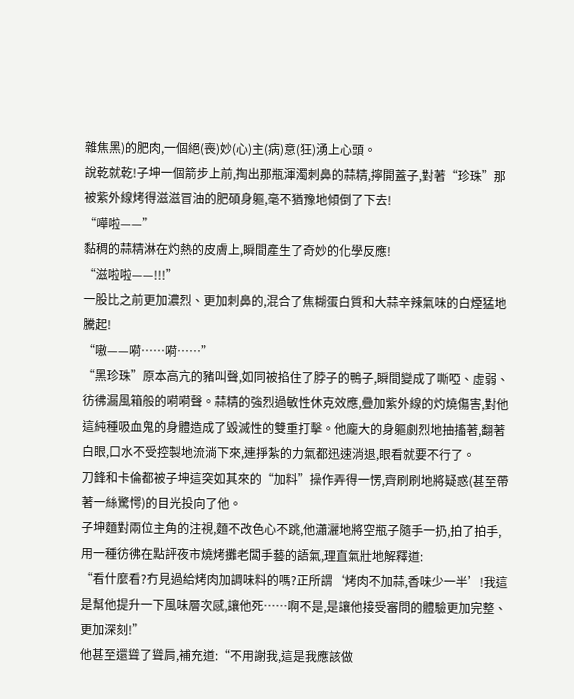雜焦黑)的肥肉,一個絕(喪)妙(心)主(病)意(狂)湧上心頭。
說乾就乾!子坤一個箭步上前,掏出那瓶渾濁刺鼻的蒜精,擰開蓋子,對著“珍珠”那被紫外線烤得滋滋冒油的肥碩身軀,毫不猶豫地傾倒了下去!
“嘩啦——”
黏稠的蒜精淋在灼熱的皮膚上,瞬間產生了奇妙的化學反應!
“滋啦啦——!!!”
一股比之前更加濃烈、更加刺鼻的,混合了焦糊蛋白質和大蒜辛辣氣味的白煙猛地騰起!
“嗷——嗬……嗬……”
“黑珍珠”原本高亢的豬叫聲,如同被掐住了脖子的鴨子,瞬間變成了嘶啞、虛弱、彷彿漏風箱般的嗬嗬聲。蒜精的強烈過敏性休克效應,疊加紫外線的灼燒傷害,對他這純種吸血鬼的身體造成了毀滅性的雙重打擊。他龐大的身軀劇烈地抽搐著,翻著白眼,口水不受控製地流淌下來,連掙紮的力氣都迅速消退,眼看就要不行了。
刀鋒和卡倫都被子坤這突如其來的“加料”操作弄得一愣,齊刷刷地將疑惑(甚至帶著一絲驚愕)的目光投向了他。
子坤麵對兩位主角的注視,麵不改色心不跳,他瀟灑地將空瓶子隨手一扔,拍了拍手,用一種彷彿在點評夜市燒烤攤老闆手藝的語氣,理直氣壯地解釋道:
“看什麼看?冇見過給烤肉加調味料的嗎?正所謂‘烤肉不加蒜,香味少一半’!我這是幫他提升一下風味層次感,讓他死……啊不是,是讓他接受審問的體驗更加完整、更加深刻!”
他甚至還聳了聳肩,補充道:“不用謝我,這是我應該做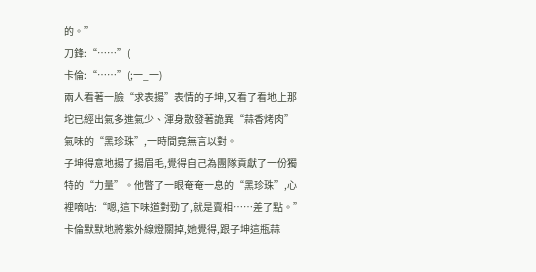的。”
刀鋒:“……”(
卡倫:“……”(;一_一)
兩人看著一臉“求表揚”表情的子坤,又看了看地上那坨已經出氣多進氣少、渾身散發著詭異“蒜香烤肉”氣味的“黑珍珠”,一時間竟無言以對。
子坤得意地揚了揚眉毛,覺得自己為團隊貢獻了一份獨特的“力量”。他瞥了一眼奄奄一息的“黑珍珠”,心裡嘀咕:“嗯,這下味道對勁了,就是賣相……差了點。”
卡倫默默地將紫外線燈關掉,她覺得,跟子坤這瓶蒜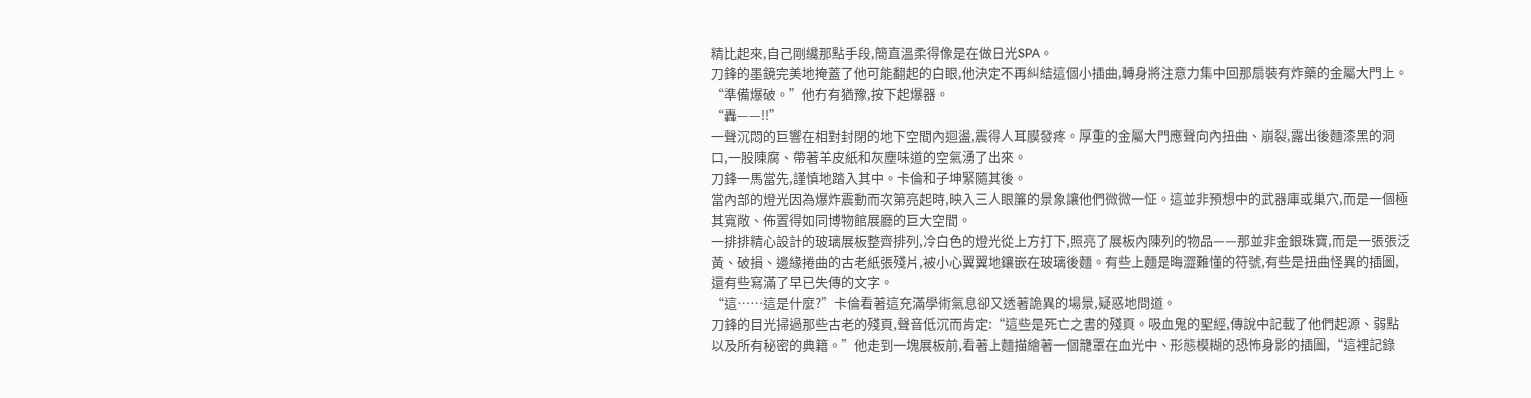精比起來,自己剛纔那點手段,簡直溫柔得像是在做日光SPA。
刀鋒的墨鏡完美地掩蓋了他可能翻起的白眼,他決定不再糾結這個小插曲,轉身將注意力集中回那扇裝有炸藥的金屬大門上。
“準備爆破。”他冇有猶豫,按下起爆器。
“轟——!!”
一聲沉悶的巨響在相對封閉的地下空間內迴盪,震得人耳膜發疼。厚重的金屬大門應聲向內扭曲、崩裂,露出後麵漆黑的洞口,一股陳腐、帶著羊皮紙和灰塵味道的空氣湧了出來。
刀鋒一馬當先,謹慎地踏入其中。卡倫和子坤緊隨其後。
當內部的燈光因為爆炸震動而次第亮起時,映入三人眼簾的景象讓他們微微一怔。這並非預想中的武器庫或巢穴,而是一個極其寬敞、佈置得如同博物館展廳的巨大空間。
一排排精心設計的玻璃展板整齊排列,冷白色的燈光從上方打下,照亮了展板內陳列的物品——那並非金銀珠寶,而是一張張泛黃、破損、邊緣捲曲的古老紙張殘片,被小心翼翼地鑲嵌在玻璃後麵。有些上麵是晦澀難懂的符號,有些是扭曲怪異的插圖,還有些寫滿了早已失傳的文字。
“這……這是什麼?”卡倫看著這充滿學術氣息卻又透著詭異的場景,疑惑地問道。
刀鋒的目光掃過那些古老的殘頁,聲音低沉而肯定:“這些是死亡之書的殘頁。吸血鬼的聖經,傳說中記載了他們起源、弱點以及所有秘密的典籍。”他走到一塊展板前,看著上麵描繪著一個籠罩在血光中、形態模糊的恐怖身影的插圖,“這裡記錄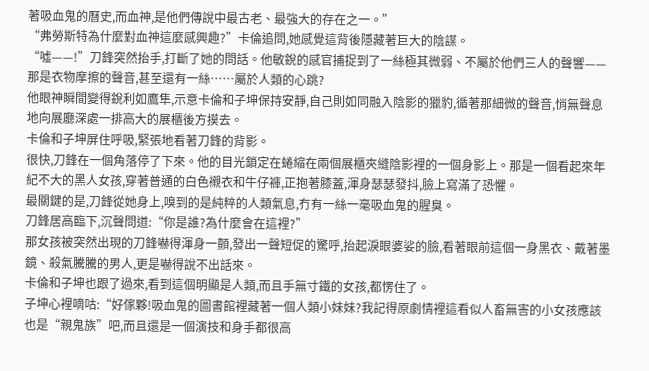著吸血鬼的曆史,而血神,是他們傳說中最古老、最強大的存在之一。”
“弗勞斯特為什麼對血神這麼感興趣?”卡倫追問,她感覺這背後隱藏著巨大的陰謀。
“噓——!”刀鋒突然抬手,打斷了她的問話。他敏銳的感官捕捉到了一絲極其微弱、不屬於他們三人的聲響——那是衣物摩擦的聲音,甚至還有一絲……屬於人類的心跳?
他眼神瞬間變得銳利如鷹隼,示意卡倫和子坤保持安靜,自己則如同融入陰影的獵豹,循著那細微的聲音,悄無聲息地向展廳深處一排高大的展櫃後方摸去。
卡倫和子坤屏住呼吸,緊張地看著刀鋒的背影。
很快,刀鋒在一個角落停了下來。他的目光鎖定在蜷縮在兩個展櫃夾縫陰影裡的一個身影上。那是一個看起來年紀不大的黑人女孩,穿著普通的白色襯衣和牛仔褲,正抱著膝蓋,渾身瑟瑟發抖,臉上寫滿了恐懼。
最關鍵的是,刀鋒從她身上,嗅到的是純粹的人類氣息,冇有一絲一毫吸血鬼的腥臭。
刀鋒居高臨下,沉聲問道:“你是誰?為什麼會在這裡?”
那女孩被突然出現的刀鋒嚇得渾身一顫,發出一聲短促的驚呼,抬起淚眼婆娑的臉,看著眼前這個一身黑衣、戴著墨鏡、殺氣騰騰的男人,更是嚇得說不出話來。
卡倫和子坤也跟了過來,看到這個明顯是人類,而且手無寸鐵的女孩,都愣住了。
子坤心裡嘀咕:“好傢夥!吸血鬼的圖書館裡藏著一個人類小妹妹?我記得原劇情裡這看似人畜無害的小女孩應該也是“親鬼族”吧,而且還是一個演技和身手都很高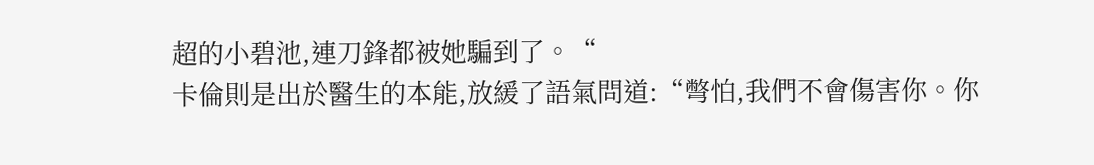超的小碧池,連刀鋒都被她騙到了。“
卡倫則是出於醫生的本能,放緩了語氣問道:“彆怕,我們不會傷害你。你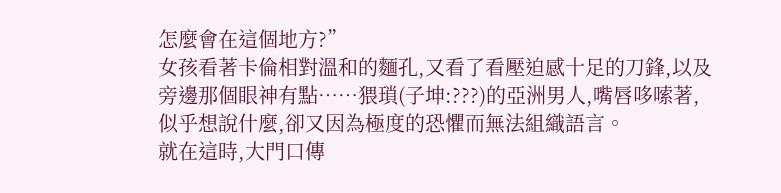怎麼會在這個地方?”
女孩看著卡倫相對溫和的麵孔,又看了看壓迫感十足的刀鋒,以及旁邊那個眼神有點……猥瑣(子坤:???)的亞洲男人,嘴唇哆嗦著,似乎想說什麼,卻又因為極度的恐懼而無法組織語言。
就在這時,大門口傳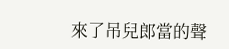來了吊兒郎當的聲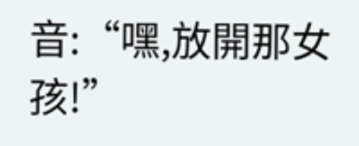音:“嘿,放開那女孩!”